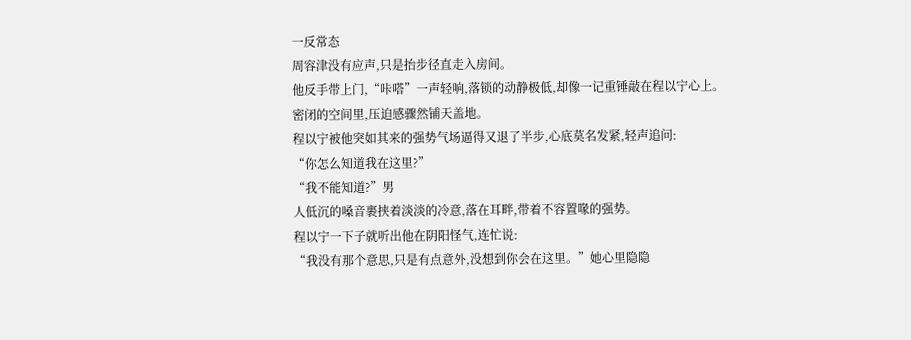一反常态
周容津没有应声,只是抬步径直走入房间。
他反手带上门,“咔嗒”一声轻响,落锁的动静极低,却像一记重锤敲在程以宁心上。
密闭的空间里,压迫感骤然铺天盖地。
程以宁被他突如其来的强势气场逼得又退了半步,心底莫名发紧,轻声追问:
“你怎么知道我在这里?”
“我不能知道?”男
人低沉的嗓音裹挟着淡淡的冷意,落在耳畔,带着不容置喙的强势。
程以宁一下子就听出他在阴阳怪气,连忙说:
“我没有那个意思,只是有点意外,没想到你会在这里。”她心里隐隐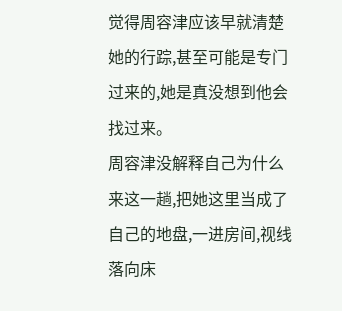觉得周容津应该早就清楚她的行踪,甚至可能是专门过来的,她是真没想到他会找过来。
周容津没解释自己为什么来这一趟,把她这里当成了自己的地盘,一进房间,视线落向床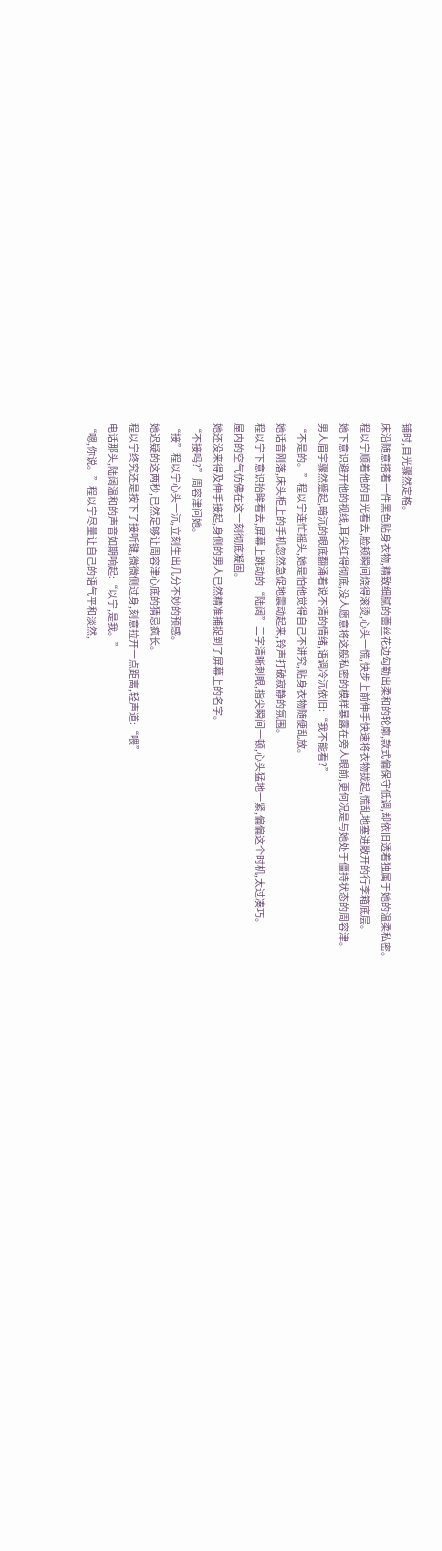铺时,目光骤然定格。
床沿随意搭着一件黑色贴身衣物,精致细腻的蕾丝花边勾勒出柔和的轮廓,款式偏保守低调,却依旧透着独属于她的温柔私密。
程以宁顺着他的目光看去,脸颊瞬间烧得滚烫,心头一慌,快步上前伸手快速将衣物拢起,慌乱地塞进敞开的行李箱底层。
她下意识避开他的视线,耳尖红得彻底,没人愿意将这般私密的模样暴露在旁人眼前,更何况是与她处于僵持状态的周容津。
男人眉宇骤然蹙起,暗沉的眼底翻涌着说不清的情绪,语调冷沉依旧:“我不能看?”
“不是的。”程以宁连忙摇头,她是怕他觉得自己不讲究,贴身衣物随便乱放。
她话音刚落,床头柜上的手机忽然急促地震动起来,铃声打破寂静的氛围。
程以宁下意识抬眸看去,屏幕上跳动的“陆阔”二字清晰刺眼,指尖瞬间一顿,心头猛地一紧,偏偏这个时机,太过凑巧。
屋内的空气仿佛在这一刻彻底凝固。
她还没来得及伸手接起,身侧的男人已然精准捕捉到了屏幕上的名字。
“不接吗?”周容津问她。
“接”程以宁心头一沉,立刻生出几分不妙的预感。
她迟疑的这两秒,已然足够让周容津心底的猜忌疯长。
程以宁终究还是按下了接听键,微微侧过身,刻意拉开一点距离,轻声道:“喂”
电话那头,陆阔温和的声音如期响起:“以宁,是我。”
“嗯,你说。”程以宁尽量让自己的语气平和淡然,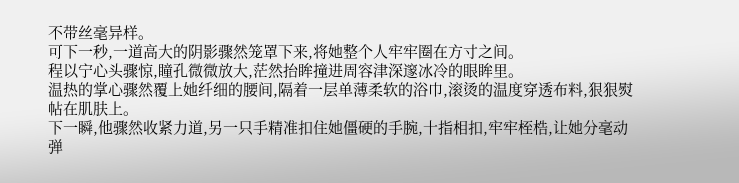不带丝毫异样。
可下一秒,一道高大的阴影骤然笼罩下来,将她整个人牢牢圈在方寸之间。
程以宁心头骤惊,瞳孔微微放大,茫然抬眸撞进周容津深邃冰冷的眼眸里。
温热的掌心骤然覆上她纤细的腰间,隔着一层单薄柔软的浴巾,滚烫的温度穿透布料,狠狠熨帖在肌肤上。
下一瞬,他骤然收紧力道,另一只手精准扣住她僵硬的手腕,十指相扣,牢牢桎梏,让她分毫动弹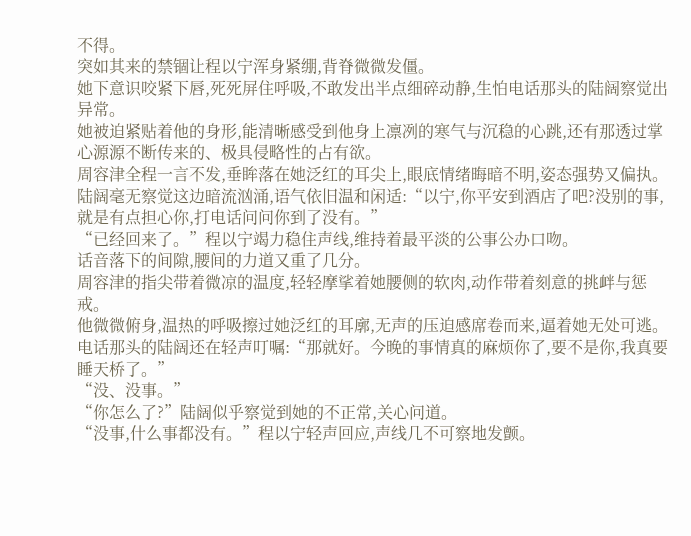不得。
突如其来的禁锢让程以宁浑身紧绷,背脊微微发僵。
她下意识咬紧下唇,死死屏住呼吸,不敢发出半点细碎动静,生怕电话那头的陆阔察觉出异常。
她被迫紧贴着他的身形,能清晰感受到他身上凛冽的寒气与沉稳的心跳,还有那透过掌心源源不断传来的、极具侵略性的占有欲。
周容津全程一言不发,垂眸落在她泛红的耳尖上,眼底情绪晦暗不明,姿态强势又偏执。
陆阔毫无察觉这边暗流汹涌,语气依旧温和闲适:“以宁,你平安到酒店了吧?没别的事,就是有点担心你,打电话问问你到了没有。”
“已经回来了。”程以宁竭力稳住声线,维持着最平淡的公事公办口吻。
话音落下的间隙,腰间的力道又重了几分。
周容津的指尖带着微凉的温度,轻轻摩挲着她腰侧的软肉,动作带着刻意的挑衅与惩戒。
他微微俯身,温热的呼吸擦过她泛红的耳廓,无声的压迫感席卷而来,逼着她无处可逃。
电话那头的陆阔还在轻声叮嘱:“那就好。今晚的事情真的麻烦你了,要不是你,我真要睡天桥了。”
“没、没事。”
“你怎么了?”陆阔似乎察觉到她的不正常,关心问道。
“没事,什么事都没有。”程以宁轻声回应,声线几不可察地发颤。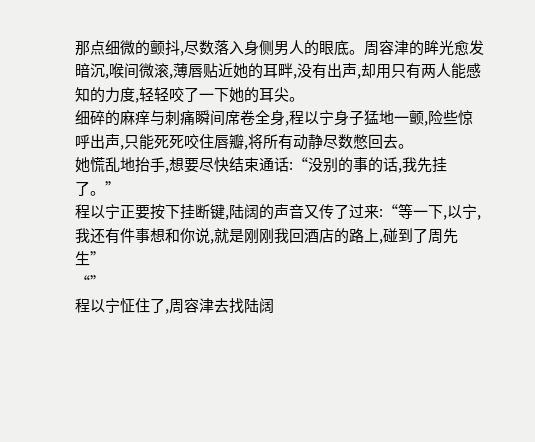那点细微的颤抖,尽数落入身侧男人的眼底。周容津的眸光愈发暗沉,喉间微滚,薄唇贴近她的耳畔,没有出声,却用只有两人能感知的力度,轻轻咬了一下她的耳尖。
细碎的麻痒与刺痛瞬间席卷全身,程以宁身子猛地一颤,险些惊呼出声,只能死死咬住唇瓣,将所有动静尽数憋回去。
她慌乱地抬手,想要尽快结束通话:“没别的事的话,我先挂了。”
程以宁正要按下挂断键,陆阔的声音又传了过来:“等一下,以宁,我还有件事想和你说,就是刚刚我回酒店的路上,碰到了周先生”
“”
程以宁怔住了,周容津去找陆阔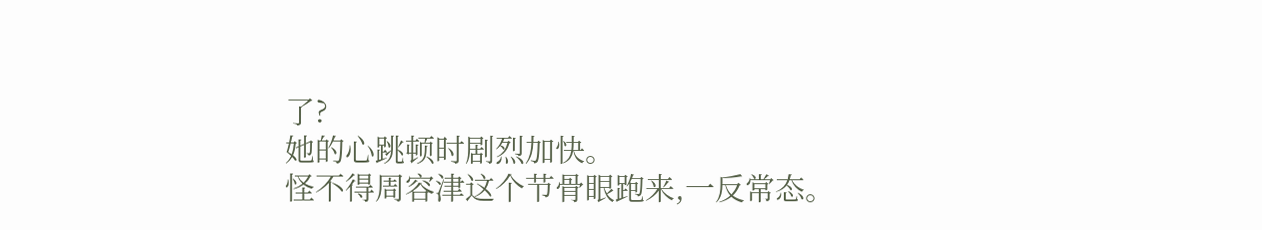了?
她的心跳顿时剧烈加快。
怪不得周容津这个节骨眼跑来,一反常态。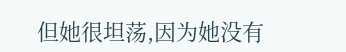但她很坦荡,因为她没有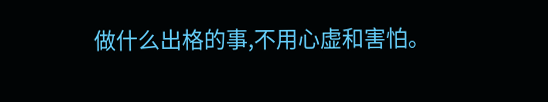做什么出格的事,不用心虚和害怕。